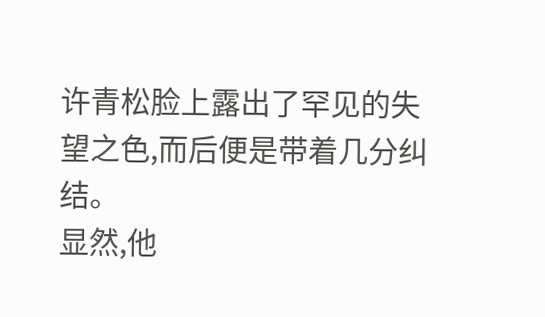许青松脸上露出了罕见的失望之色,而后便是带着几分纠结。
显然,他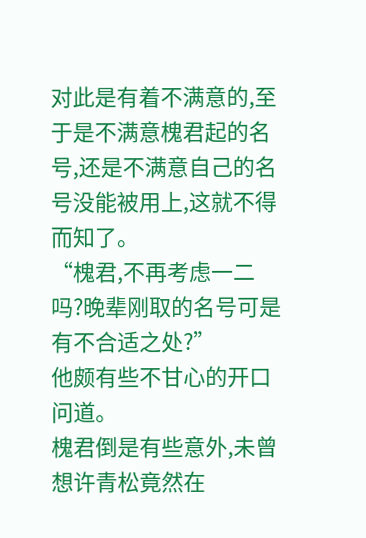对此是有着不满意的,至于是不满意槐君起的名号,还是不满意自己的名号没能被用上,这就不得而知了。
“槐君,不再考虑一二吗?晚辈刚取的名号可是有不合适之处?”
他颇有些不甘心的开口问道。
槐君倒是有些意外,未曾想许青松竟然在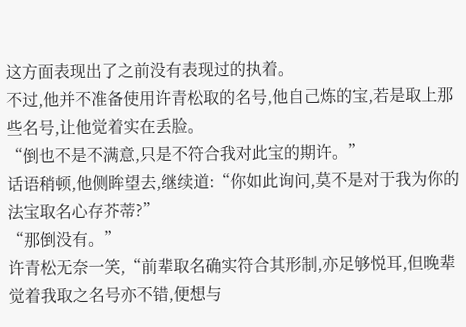这方面表现出了之前没有表现过的执着。
不过,他并不准备使用许青松取的名号,他自己炼的宝,若是取上那些名号,让他觉着实在丢脸。
“倒也不是不满意,只是不符合我对此宝的期许。”
话语稍顿,他侧眸望去,继续道:“你如此询问,莫不是对于我为你的法宝取名心存芥蒂?”
“那倒没有。”
许青松无奈一笑,“前辈取名确实符合其形制,亦足够悦耳,但晚辈觉着我取之名号亦不错,便想与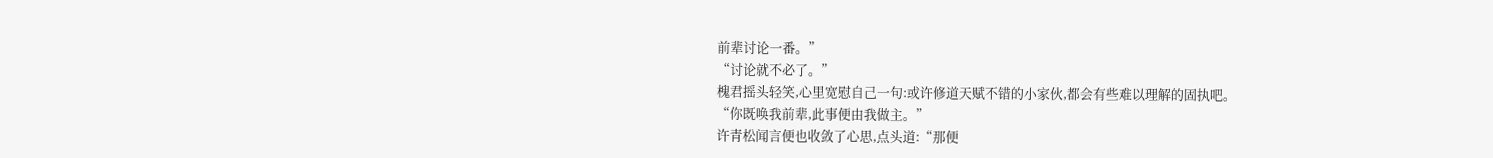前辈讨论一番。”
“讨论就不必了。”
槐君摇头轻笑,心里宽慰自己一句:或许修道天赋不错的小家伙,都会有些难以理解的固执吧。
“你既唤我前辈,此事便由我做主。”
许青松闻言便也收敛了心思,点头道:“那便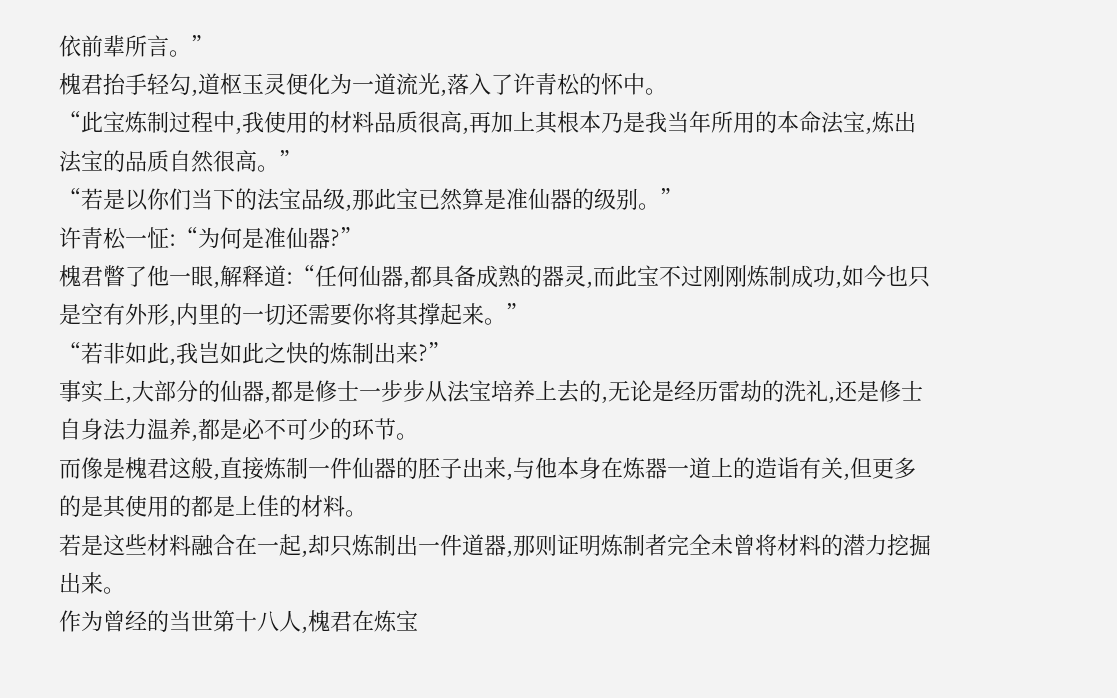依前辈所言。”
槐君抬手轻勾,道枢玉灵便化为一道流光,落入了许青松的怀中。
“此宝炼制过程中,我使用的材料品质很高,再加上其根本乃是我当年所用的本命法宝,炼出法宝的品质自然很高。”
“若是以你们当下的法宝品级,那此宝已然算是准仙器的级别。”
许青松一怔:“为何是准仙器?”
槐君瞥了他一眼,解释道:“任何仙器,都具备成熟的器灵,而此宝不过刚刚炼制成功,如今也只是空有外形,内里的一切还需要你将其撑起来。”
“若非如此,我岂如此之快的炼制出来?”
事实上,大部分的仙器,都是修士一步步从法宝培养上去的,无论是经历雷劫的洗礼,还是修士自身法力温养,都是必不可少的环节。
而像是槐君这般,直接炼制一件仙器的胚子出来,与他本身在炼器一道上的造诣有关,但更多的是其使用的都是上佳的材料。
若是这些材料融合在一起,却只炼制出一件道器,那则证明炼制者完全未曾将材料的潜力挖掘出来。
作为曾经的当世第十八人,槐君在炼宝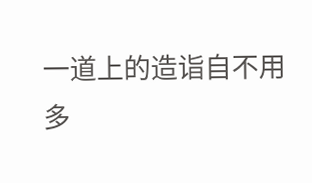一道上的造诣自不用多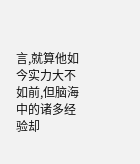言,就算他如今实力大不如前,但脑海中的诸多经验却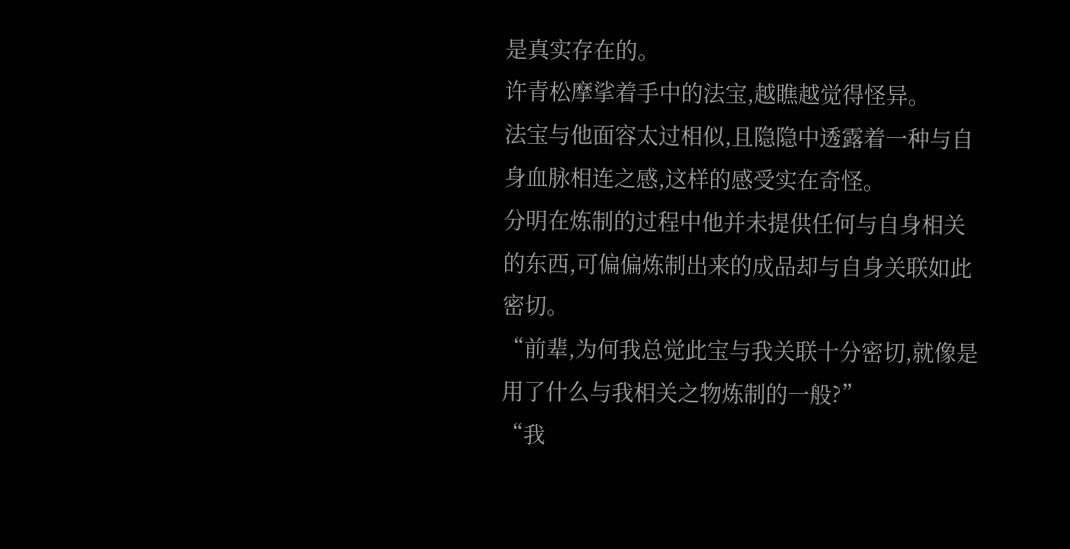是真实存在的。
许青松摩挲着手中的法宝,越瞧越觉得怪异。
法宝与他面容太过相似,且隐隐中透露着一种与自身血脉相连之感,这样的感受实在奇怪。
分明在炼制的过程中他并未提供任何与自身相关的东西,可偏偏炼制出来的成品却与自身关联如此密切。
“前辈,为何我总觉此宝与我关联十分密切,就像是用了什么与我相关之物炼制的一般?”
“我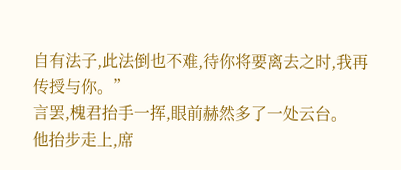自有法子,此法倒也不难,待你将要离去之时,我再传授与你。”
言罢,槐君抬手一挥,眼前赫然多了一处云台。
他抬步走上,席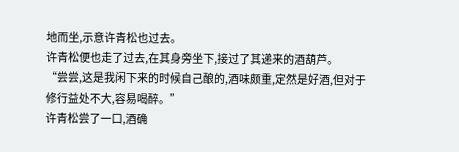地而坐,示意许青松也过去。
许青松便也走了过去,在其身旁坐下,接过了其递来的酒葫芦。
“尝尝,这是我闲下来的时候自己酿的,酒味颇重,定然是好酒,但对于修行益处不大,容易喝醉。”
许青松尝了一口,酒确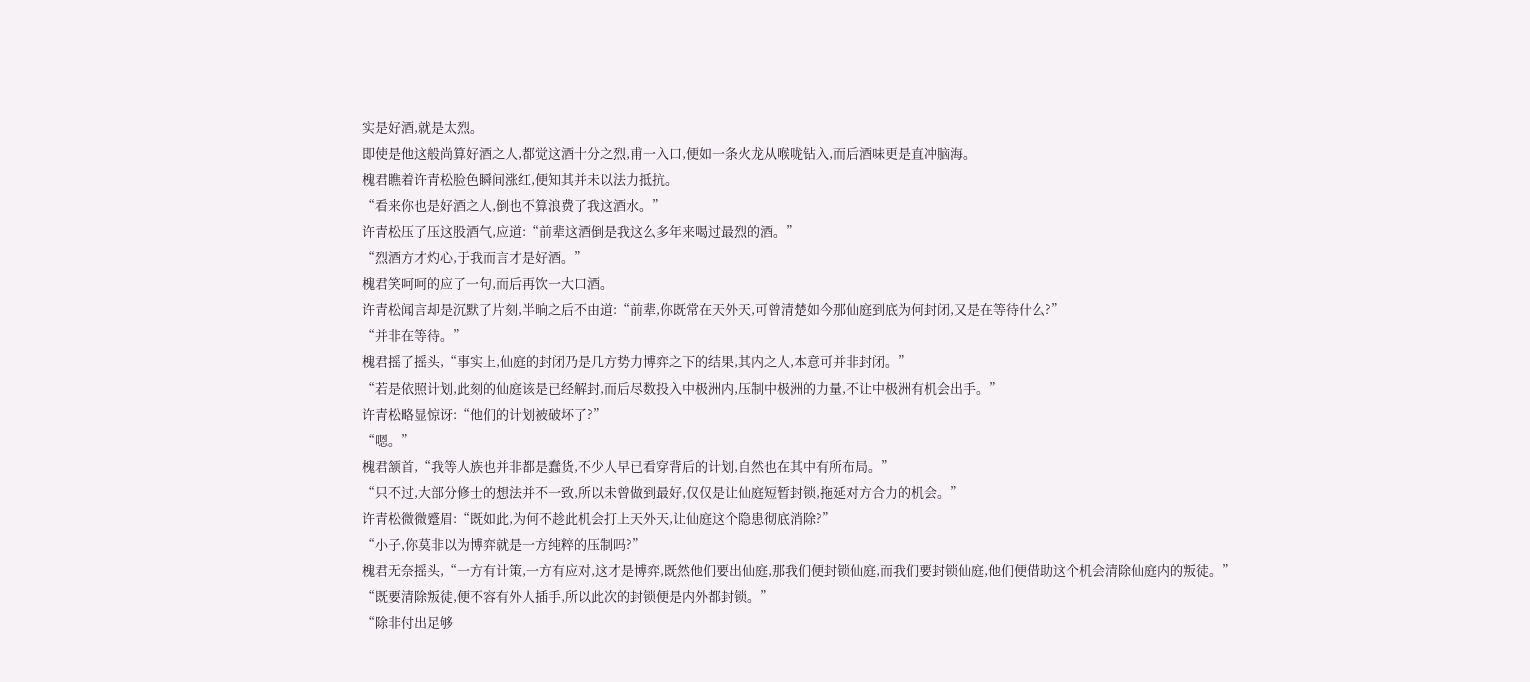实是好酒,就是太烈。
即使是他这般尚算好酒之人,都觉这酒十分之烈,甫一入口,便如一条火龙从喉咙钻入,而后酒味更是直冲脑海。
槐君瞧着许青松脸色瞬间涨红,便知其并未以法力抵抗。
“看来你也是好酒之人,倒也不算浪费了我这酒水。”
许青松压了压这股酒气,应道:“前辈这酒倒是我这么多年来喝过最烈的酒。”
“烈酒方才灼心,于我而言才是好酒。”
槐君笑呵呵的应了一句,而后再饮一大口酒。
许青松闻言却是沉默了片刻,半晌之后不由道:“前辈,你既常在天外天,可曾清楚如今那仙庭到底为何封闭,又是在等待什么?”
“并非在等待。”
槐君摇了摇头,“事实上,仙庭的封闭乃是几方势力博弈之下的结果,其内之人,本意可并非封闭。”
“若是依照计划,此刻的仙庭该是已经解封,而后尽数投入中极洲内,压制中极洲的力量,不让中极洲有机会出手。”
许青松略显惊讶:“他们的计划被破坏了?”
“嗯。”
槐君颔首,“我等人族也并非都是蠢货,不少人早已看穿背后的计划,自然也在其中有所布局。”
“只不过,大部分修士的想法并不一致,所以未曾做到最好,仅仅是让仙庭短暂封锁,拖延对方合力的机会。”
许青松微微蹙眉:“既如此,为何不趁此机会打上天外天,让仙庭这个隐患彻底消除?”
“小子,你莫非以为博弈就是一方纯粹的压制吗?”
槐君无奈摇头,“一方有计策,一方有应对,这才是博弈,既然他们要出仙庭,那我们便封锁仙庭,而我们要封锁仙庭,他们便借助这个机会清除仙庭内的叛徒。”
“既要清除叛徒,便不容有外人插手,所以此次的封锁便是内外都封锁。”
“除非付出足够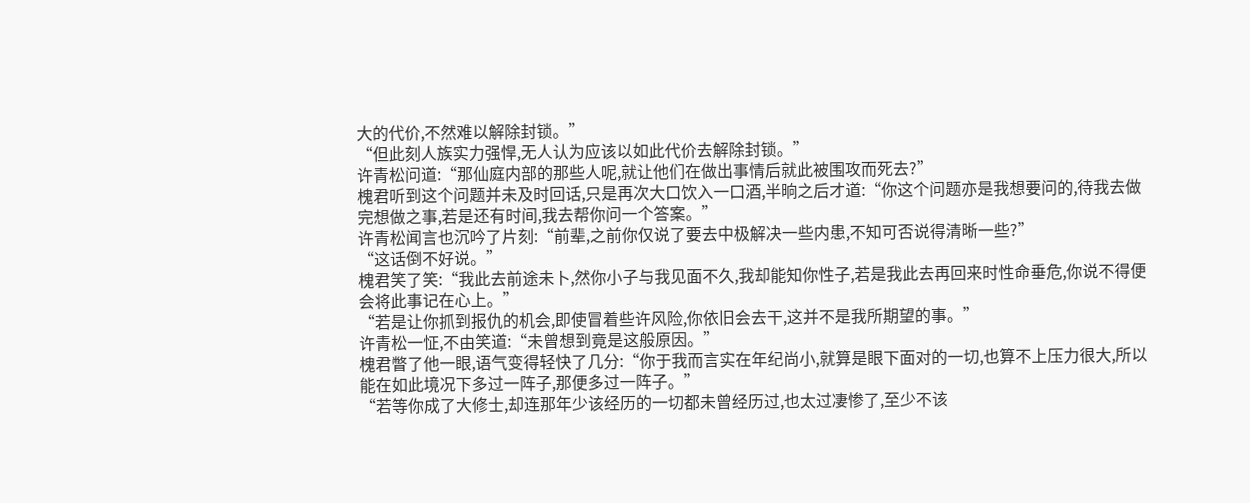大的代价,不然难以解除封锁。”
“但此刻人族实力强悍,无人认为应该以如此代价去解除封锁。”
许青松问道:“那仙庭内部的那些人呢,就让他们在做出事情后就此被围攻而死去?”
槐君听到这个问题并未及时回话,只是再次大口饮入一口酒,半晌之后才道:“你这个问题亦是我想要问的,待我去做完想做之事,若是还有时间,我去帮你问一个答案。”
许青松闻言也沉吟了片刻:“前辈,之前你仅说了要去中极解决一些内患,不知可否说得清晰一些?”
“这话倒不好说。”
槐君笑了笑:“我此去前途未卜,然你小子与我见面不久,我却能知你性子,若是我此去再回来时性命垂危,你说不得便会将此事记在心上。”
“若是让你抓到报仇的机会,即使冒着些许风险,你依旧会去干,这并不是我所期望的事。”
许青松一怔,不由笑道:“未曾想到竟是这般原因。”
槐君瞥了他一眼,语气变得轻快了几分:“你于我而言实在年纪尚小,就算是眼下面对的一切,也算不上压力很大,所以能在如此境况下多过一阵子,那便多过一阵子。”
“若等你成了大修士,却连那年少该经历的一切都未曾经历过,也太过凄惨了,至少不该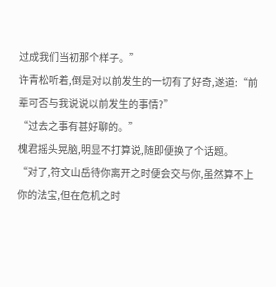过成我们当初那个样子。”
许青松听着,倒是对以前发生的一切有了好奇,遂道:“前辈可否与我说说以前发生的事情?”
“过去之事有甚好聊的。”
槐君摇头晃脑,明显不打算说,随即便换了个话题。
“对了,符文山岳待你离开之时便会交与你,虽然算不上你的法宝,但在危机之时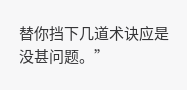替你挡下几道术诀应是没甚问题。”